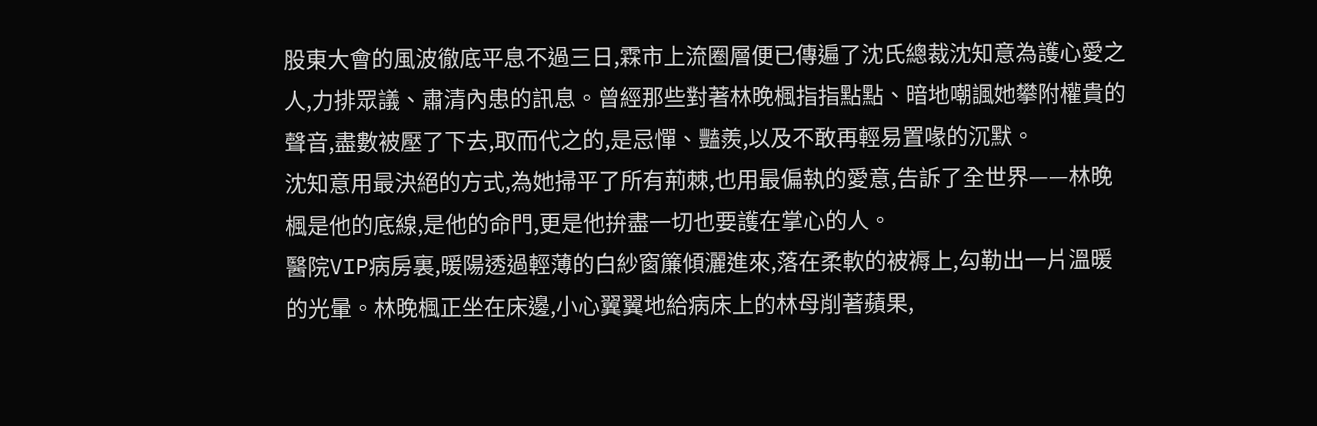股東大會的風波徹底平息不過三日,霖市上流圈層便已傳遍了沈氏總裁沈知意為護心愛之人,力排眾議、肅清內患的訊息。曾經那些對著林晚楓指指點點、暗地嘲諷她攀附權貴的聲音,盡數被壓了下去,取而代之的,是忌憚、豔羨,以及不敢再輕易置喙的沉默。
沈知意用最決絕的方式,為她掃平了所有荊棘,也用最偏執的愛意,告訴了全世界——林晚楓是他的底線,是他的命門,更是他拚盡一切也要護在掌心的人。
醫院VIP病房裏,暖陽透過輕薄的白紗窗簾傾灑進來,落在柔軟的被褥上,勾勒出一片溫暖的光暈。林晚楓正坐在床邊,小心翼翼地給病床上的林母削著蘋果,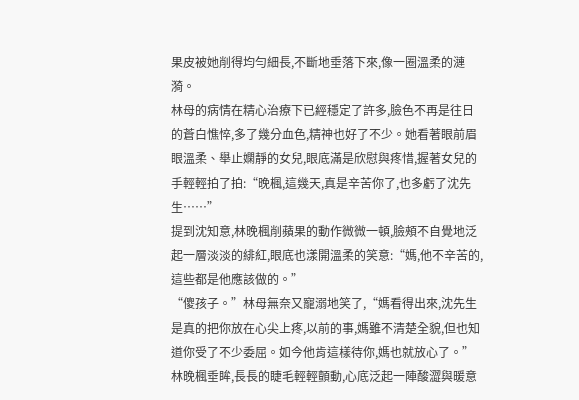果皮被她削得均勻細長,不斷地垂落下來,像一圈溫柔的漣漪。
林母的病情在精心治療下已經穩定了許多,臉色不再是往日的蒼白憔悴,多了幾分血色,精神也好了不少。她看著眼前眉眼溫柔、舉止嫻靜的女兒,眼底滿是欣慰與疼惜,握著女兒的手輕輕拍了拍:“晚楓,這幾天,真是辛苦你了,也多虧了沈先生……”
提到沈知意,林晚楓削蘋果的動作微微一頓,臉頰不自覺地泛起一層淡淡的緋紅,眼底也漾開溫柔的笑意:“媽,他不辛苦的,這些都是他應該做的。”
“傻孩子。”林母無奈又寵溺地笑了,“媽看得出來,沈先生是真的把你放在心尖上疼,以前的事,媽雖不清楚全貌,但也知道你受了不少委屈。如今他肯這樣待你,媽也就放心了。”
林晚楓垂眸,長長的睫毛輕輕顫動,心底泛起一陣酸澀與暖意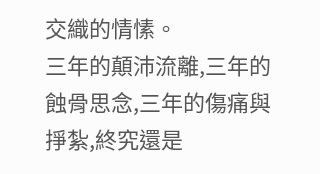交織的情愫。
三年的顛沛流離,三年的蝕骨思念,三年的傷痛與掙紮,終究還是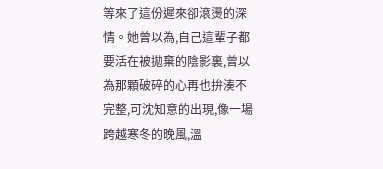等來了這份遲來卻滾燙的深情。她曾以為,自己這輩子都要活在被拋棄的陰影裏,曾以為那顆破碎的心再也拚湊不完整,可沈知意的出現,像一場跨越寒冬的晚風,溫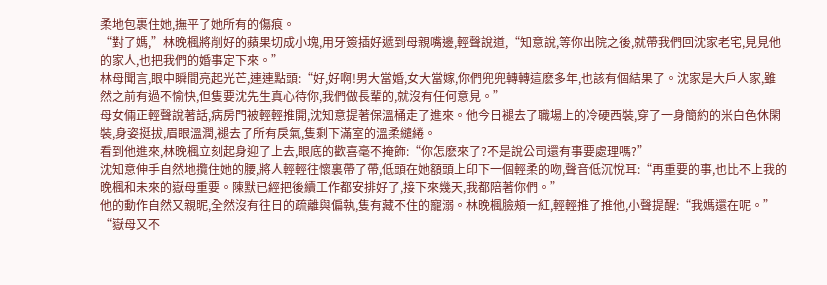柔地包裹住她,撫平了她所有的傷痕。
“對了媽,”林晚楓將削好的蘋果切成小塊,用牙簽插好遞到母親嘴邊,輕聲說道,“知意說,等你出院之後,就帶我們回沈家老宅,見見他的家人,也把我們的婚事定下來。”
林母聞言,眼中瞬間亮起光芒,連連點頭:“好,好啊!男大當婚,女大當嫁,你們兜兜轉轉這麽多年,也該有個結果了。沈家是大戶人家,雖然之前有過不愉快,但隻要沈先生真心待你,我們做長輩的,就沒有任何意見。”
母女倆正輕聲說著話,病房門被輕輕推開,沈知意提著保溫桶走了進來。他今日褪去了職場上的冷硬西裝,穿了一身簡約的米白色休閑裝,身姿挺拔,眉眼溫潤,褪去了所有戾氣,隻剩下滿室的溫柔繾綣。
看到他進來,林晚楓立刻起身迎了上去,眼底的歡喜毫不掩飾:“你怎麽來了?不是說公司還有事要處理嗎?”
沈知意伸手自然地攬住她的腰,將人輕輕往懷裏帶了帶,低頭在她額頭上印下一個輕柔的吻,聲音低沉悅耳:“再重要的事,也比不上我的晚楓和未來的嶽母重要。陳默已經把後續工作都安排好了,接下來幾天,我都陪著你們。”
他的動作自然又親昵,全然沒有往日的疏離與偏執,隻有藏不住的寵溺。林晚楓臉頰一紅,輕輕推了推他,小聲提醒:“我媽還在呢。”
“嶽母又不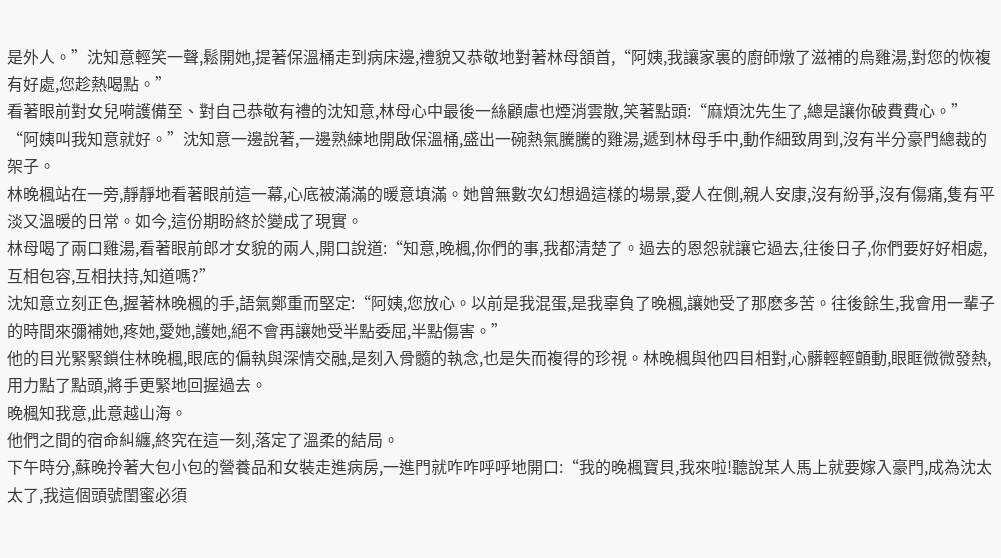是外人。”沈知意輕笑一聲,鬆開她,提著保溫桶走到病床邊,禮貌又恭敬地對著林母頷首,“阿姨,我讓家裏的廚師燉了滋補的烏雞湯,對您的恢複有好處,您趁熱喝點。”
看著眼前對女兒嗬護備至、對自己恭敬有禮的沈知意,林母心中最後一絲顧慮也煙消雲散,笑著點頭:“麻煩沈先生了,總是讓你破費費心。”
“阿姨叫我知意就好。”沈知意一邊說著,一邊熟練地開啟保溫桶,盛出一碗熱氣騰騰的雞湯,遞到林母手中,動作細致周到,沒有半分豪門總裁的架子。
林晚楓站在一旁,靜靜地看著眼前這一幕,心底被滿滿的暖意填滿。她曾無數次幻想過這樣的場景,愛人在側,親人安康,沒有紛爭,沒有傷痛,隻有平淡又溫暖的日常。如今,這份期盼終於變成了現實。
林母喝了兩口雞湯,看著眼前郎才女貌的兩人,開口說道:“知意,晚楓,你們的事,我都清楚了。過去的恩怨就讓它過去,往後日子,你們要好好相處,互相包容,互相扶持,知道嗎?”
沈知意立刻正色,握著林晚楓的手,語氣鄭重而堅定:“阿姨,您放心。以前是我混蛋,是我辜負了晚楓,讓她受了那麽多苦。往後餘生,我會用一輩子的時間來彌補她,疼她,愛她,護她,絕不會再讓她受半點委屈,半點傷害。”
他的目光緊緊鎖住林晚楓,眼底的偏執與深情交融,是刻入骨髓的執念,也是失而複得的珍視。林晚楓與他四目相對,心髒輕輕顫動,眼眶微微發熱,用力點了點頭,將手更緊地回握過去。
晚楓知我意,此意越山海。
他們之間的宿命糾纏,終究在這一刻,落定了溫柔的結局。
下午時分,蘇晚拎著大包小包的營養品和女裝走進病房,一進門就咋咋呼呼地開口:“我的晚楓寶貝,我來啦!聽說某人馬上就要嫁入豪門,成為沈太太了,我這個頭號閨蜜必須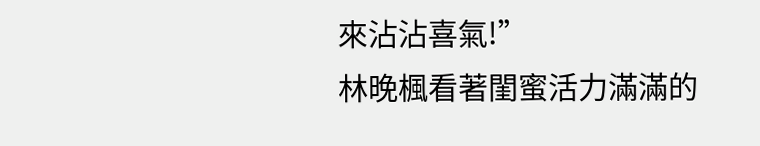來沾沾喜氣!”
林晚楓看著閨蜜活力滿滿的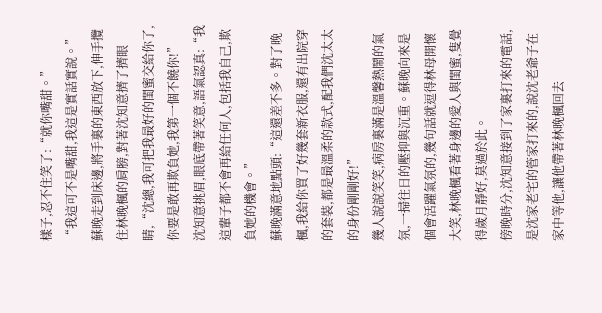樣子,忍不住笑了:“就你嘴甜。”
“我這可不是嘴甜,我這是實話實說。”蘇晚走到床邊,將手裏的東西放下,伸手攬住林晚楓的肩膀,對著沈知意擠了擠眼睛,“沈總,我可把我最好的閨蜜交給你了,你要是敢再欺負她,我第一個不饒你!”
沈知意挑眉,眼底帶著笑意,語氣認真:“我這輩子都不會再給任何人,包括我自己,欺負她的機會。”
蘇晚滿意地點頭:“這還差不多。對了晚楓,我給你買了好幾套新衣服,還有出院穿的套裝,都是最溫柔的款式,配我們沈太太的身份剛剛好!”
幾人說說笑笑,病房裏滿是溫馨熱鬧的氣氛,一掃往日的壓抑與沉重。蘇晚向來是個會活躍氣氛的,幾句話就逗得林母開懷大笑,林晚楓看著身邊的愛人與閨蜜,隻覺得歲月靜好,莫過於此。
傍晚時分,沈知意接到了家裏打來的電話,是沈家老宅的管家打來的,說沈老爺子在家中等他,讓他帶著林晚楓回去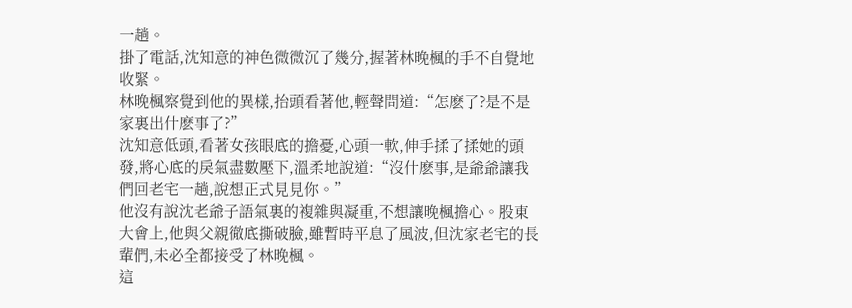一趟。
掛了電話,沈知意的神色微微沉了幾分,握著林晚楓的手不自覺地收緊。
林晚楓察覺到他的異樣,抬頭看著他,輕聲問道:“怎麽了?是不是家裏出什麽事了?”
沈知意低頭,看著女孩眼底的擔憂,心頭一軟,伸手揉了揉她的頭發,將心底的戾氣盡數壓下,溫柔地說道:“沒什麽事,是爺爺讓我們回老宅一趟,說想正式見見你。”
他沒有說沈老爺子語氣裏的複雜與凝重,不想讓晚楓擔心。股東大會上,他與父親徹底撕破臉,雖暫時平息了風波,但沈家老宅的長輩們,未必全都接受了林晚楓。
這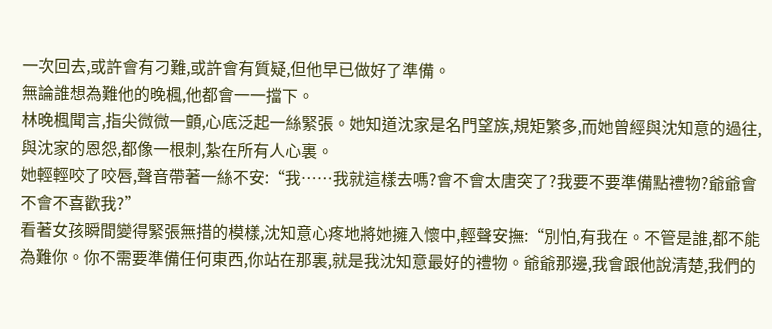一次回去,或許會有刁難,或許會有質疑,但他早已做好了準備。
無論誰想為難他的晚楓,他都會一一擋下。
林晚楓聞言,指尖微微一顫,心底泛起一絲緊張。她知道沈家是名門望族,規矩繁多,而她曾經與沈知意的過往,與沈家的恩怨,都像一根刺,紮在所有人心裏。
她輕輕咬了咬唇,聲音帶著一絲不安:“我……我就這樣去嗎?會不會太唐突了?我要不要準備點禮物?爺爺會不會不喜歡我?”
看著女孩瞬間變得緊張無措的模樣,沈知意心疼地將她擁入懷中,輕聲安撫:“別怕,有我在。不管是誰,都不能為難你。你不需要準備任何東西,你站在那裏,就是我沈知意最好的禮物。爺爺那邊,我會跟他說清楚,我們的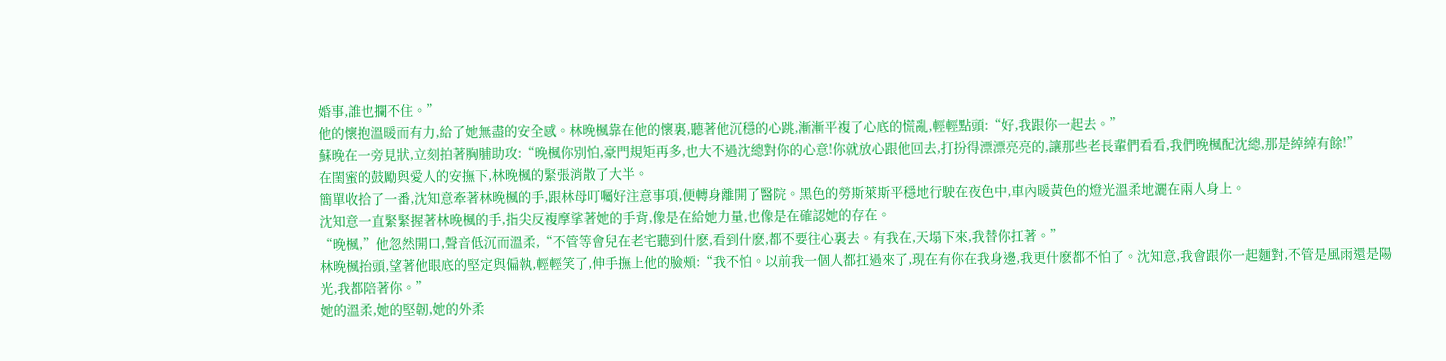婚事,誰也攔不住。”
他的懷抱溫暖而有力,給了她無盡的安全感。林晚楓靠在他的懷裏,聽著他沉穩的心跳,漸漸平複了心底的慌亂,輕輕點頭:“好,我跟你一起去。”
蘇晚在一旁見狀,立刻拍著胸脯助攻:“晚楓你別怕,豪門規矩再多,也大不過沈總對你的心意!你就放心跟他回去,打扮得漂漂亮亮的,讓那些老長輩們看看,我們晚楓配沈總,那是綽綽有餘!”
在閨蜜的鼓勵與愛人的安撫下,林晚楓的緊張消散了大半。
簡單收拾了一番,沈知意牽著林晚楓的手,跟林母叮囑好注意事項,便轉身離開了醫院。黑色的勞斯萊斯平穩地行駛在夜色中,車內暖黃色的燈光溫柔地灑在兩人身上。
沈知意一直緊緊握著林晚楓的手,指尖反複摩挲著她的手背,像是在給她力量,也像是在確認她的存在。
“晚楓,”他忽然開口,聲音低沉而溫柔,“不管等會兒在老宅聽到什麽,看到什麽,都不要往心裏去。有我在,天塌下來,我替你扛著。”
林晚楓抬頭,望著他眼底的堅定與偏執,輕輕笑了,伸手撫上他的臉頰:“我不怕。以前我一個人都扛過來了,現在有你在我身邊,我更什麽都不怕了。沈知意,我會跟你一起麵對,不管是風雨還是陽光,我都陪著你。”
她的溫柔,她的堅韌,她的外柔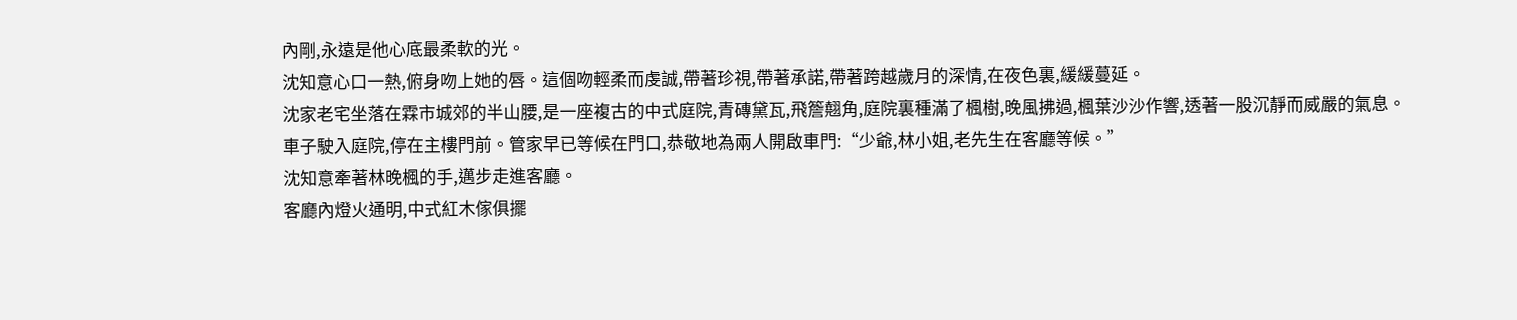內剛,永遠是他心底最柔軟的光。
沈知意心口一熱,俯身吻上她的唇。這個吻輕柔而虔誠,帶著珍視,帶著承諾,帶著跨越歲月的深情,在夜色裏,緩緩蔓延。
沈家老宅坐落在霖市城郊的半山腰,是一座複古的中式庭院,青磚黛瓦,飛簷翹角,庭院裏種滿了楓樹,晚風拂過,楓葉沙沙作響,透著一股沉靜而威嚴的氣息。
車子駛入庭院,停在主樓門前。管家早已等候在門口,恭敬地為兩人開啟車門:“少爺,林小姐,老先生在客廳等候。”
沈知意牽著林晚楓的手,邁步走進客廳。
客廳內燈火通明,中式紅木傢俱擺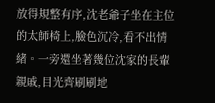放得規整有序,沈老爺子坐在主位的太師椅上,臉色沉冷,看不出情緒。一旁還坐著幾位沈家的長輩親戚,目光齊刷刷地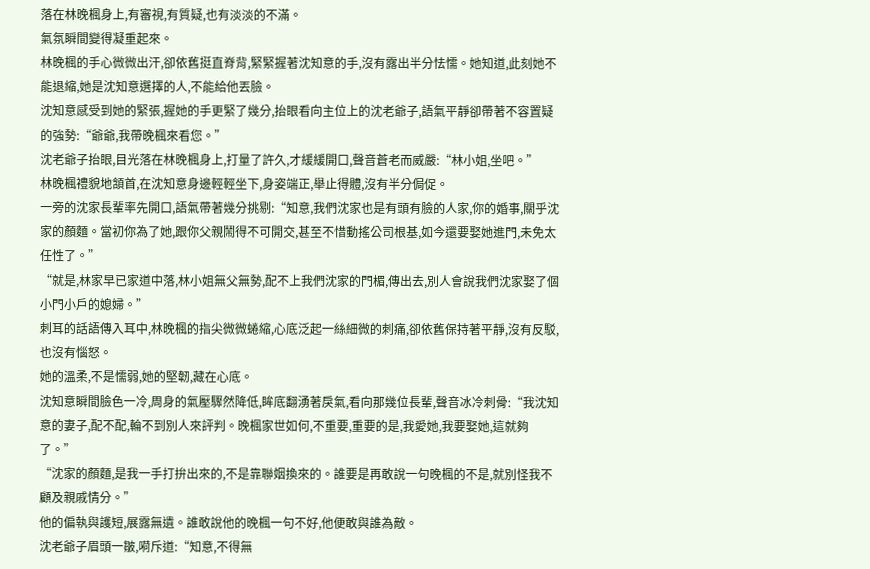落在林晚楓身上,有審視,有質疑,也有淡淡的不滿。
氣氛瞬間變得凝重起來。
林晚楓的手心微微出汗,卻依舊挺直脊背,緊緊握著沈知意的手,沒有露出半分怯懦。她知道,此刻她不能退縮,她是沈知意選擇的人,不能給他丟臉。
沈知意感受到她的緊張,握她的手更緊了幾分,抬眼看向主位上的沈老爺子,語氣平靜卻帶著不容置疑的強勢:“爺爺,我帶晚楓來看您。”
沈老爺子抬眼,目光落在林晚楓身上,打量了許久,才緩緩開口,聲音蒼老而威嚴:“林小姐,坐吧。”
林晚楓禮貌地頷首,在沈知意身邊輕輕坐下,身姿端正,舉止得體,沒有半分侷促。
一旁的沈家長輩率先開口,語氣帶著幾分挑剔:“知意,我們沈家也是有頭有臉的人家,你的婚事,關乎沈家的顏麵。當初你為了她,跟你父親鬧得不可開交,甚至不惜動搖公司根基,如今還要娶她進門,未免太任性了。”
“就是,林家早已家道中落,林小姐無父無勢,配不上我們沈家的門楣,傳出去,別人會說我們沈家娶了個小門小戶的媳婦。”
刺耳的話語傳入耳中,林晚楓的指尖微微蜷縮,心底泛起一絲細微的刺痛,卻依舊保持著平靜,沒有反駁,也沒有惱怒。
她的溫柔,不是懦弱,她的堅韌,藏在心底。
沈知意瞬間臉色一冷,周身的氣壓驟然降低,眸底翻湧著戾氣,看向那幾位長輩,聲音冰冷刺骨:“我沈知意的妻子,配不配,輪不到別人來評判。晚楓家世如何,不重要,重要的是,我愛她,我要娶她,這就夠了。”
“沈家的顏麵,是我一手打拚出來的,不是靠聯姻換來的。誰要是再敢說一句晚楓的不是,就別怪我不顧及親戚情分。”
他的偏執與護短,展露無遺。誰敢說他的晚楓一句不好,他便敢與誰為敵。
沈老爺子眉頭一皺,嗬斥道:“知意,不得無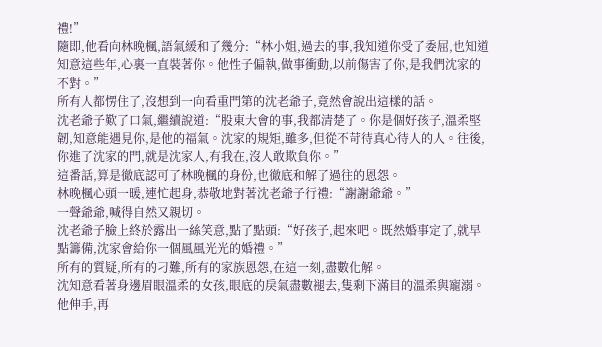禮!”
隨即,他看向林晚楓,語氣緩和了幾分:“林小姐,過去的事,我知道你受了委屈,也知道知意這些年,心裏一直裝著你。他性子偏執,做事衝動,以前傷害了你,是我們沈家的不對。”
所有人都愣住了,沒想到一向看重門第的沈老爺子,竟然會說出這樣的話。
沈老爺子歎了口氣,繼續說道:“股東大會的事,我都清楚了。你是個好孩子,溫柔堅韌,知意能遇見你,是他的福氣。沈家的規矩,雖多,但從不苛待真心待人的人。往後,你進了沈家的門,就是沈家人,有我在,沒人敢欺負你。”
這番話,算是徹底認可了林晚楓的身份,也徹底和解了過往的恩怨。
林晚楓心頭一暖,連忙起身,恭敬地對著沈老爺子行禮:“謝謝爺爺。”
一聲爺爺,喊得自然又親切。
沈老爺子臉上終於露出一絲笑意,點了點頭:“好孩子,起來吧。既然婚事定了,就早點籌備,沈家會給你一個風風光光的婚禮。”
所有的質疑,所有的刁難,所有的家族恩怨,在這一刻,盡數化解。
沈知意看著身邊眉眼溫柔的女孩,眼底的戾氣盡數褪去,隻剩下滿目的溫柔與寵溺。他伸手,再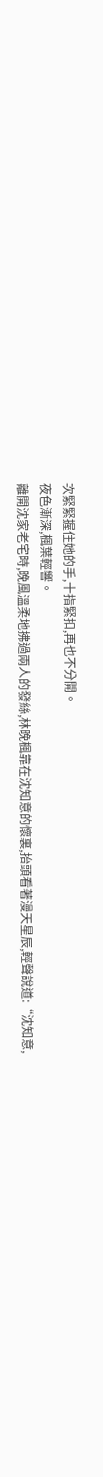次緊緊握住她的手,十指緊扣,再也不分開。
夜色漸深,楓葉輕響。
離開沈家老宅時,晚風溫柔地拂過兩人的發絲,林晚楓靠在沈知意的懷裏,抬頭看著漫天星辰,輕聲說道:“沈知意,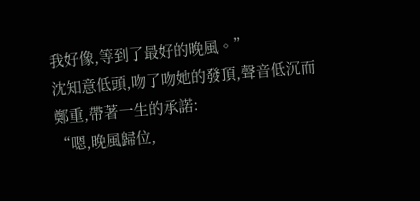我好像,等到了最好的晚風。”
沈知意低頭,吻了吻她的發頂,聲音低沉而鄭重,帶著一生的承諾:
“嗯,晚風歸位,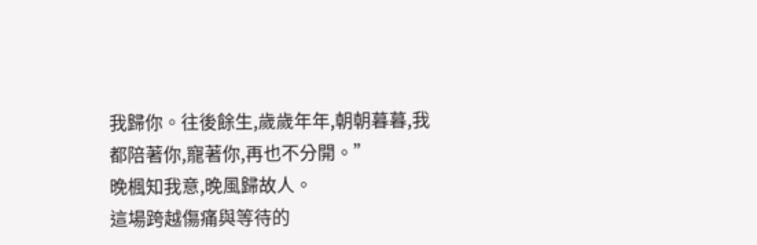我歸你。往後餘生,歲歲年年,朝朝暮暮,我都陪著你,寵著你,再也不分開。”
晚楓知我意,晚風歸故人。
這場跨越傷痛與等待的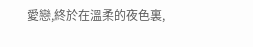愛戀,終於在溫柔的夜色裏,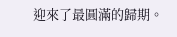迎來了最圓滿的歸期。